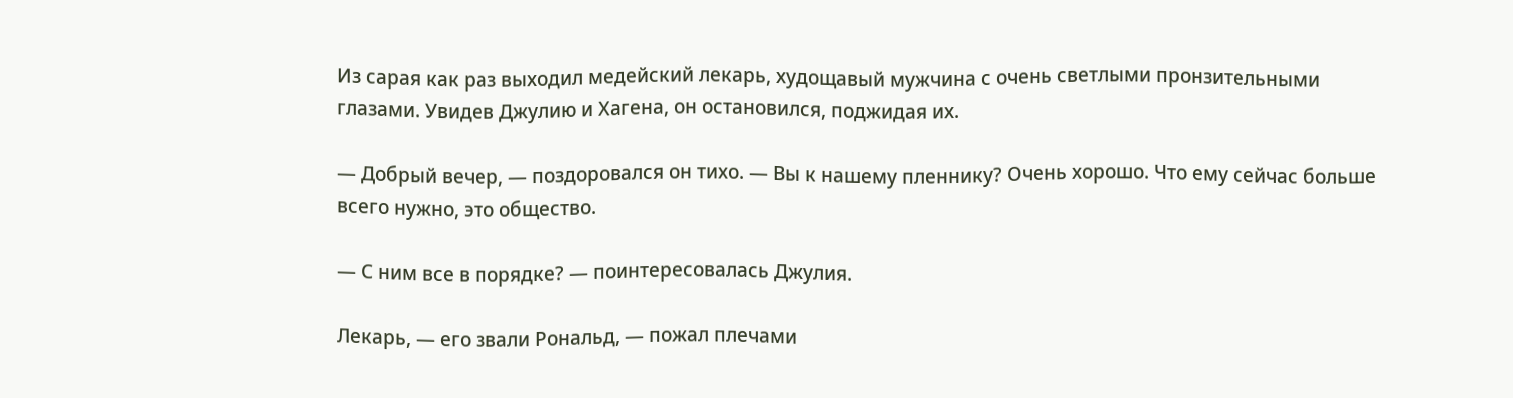Из сарая как раз выходил медейский лекарь, худощавый мужчина с очень светлыми пронзительными глазами. Увидев Джулию и Хагена, он остановился, поджидая их.

— Добрый вечер, — поздоровался он тихо. — Вы к нашему пленнику? Очень хорошо. Что ему сейчас больше всего нужно, это общество.

— С ним все в порядке? — поинтересовалась Джулия.

Лекарь, — его звали Рональд, — пожал плечами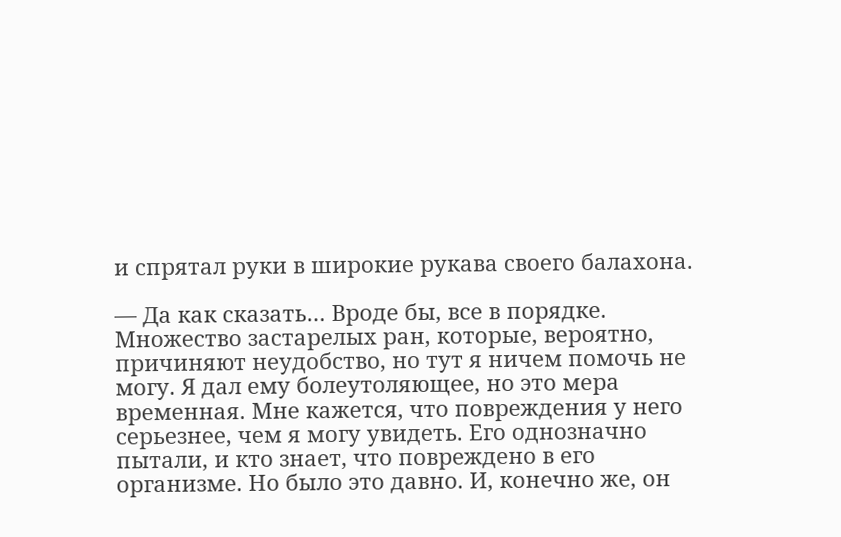и спрятал руки в широкие рукава своего балахона.

— Да как сказать… Вроде бы, все в порядке. Множество застарелых ран, которые, вероятно, причиняют неудобство, но тут я ничем помочь не могу. Я дал ему болеутоляющее, но это мера временная. Мне кажется, что повреждения у него серьезнее, чем я могу увидеть. Его однозначно пытали, и кто знает, что повреждено в его организме. Но было это давно. И, конечно же, он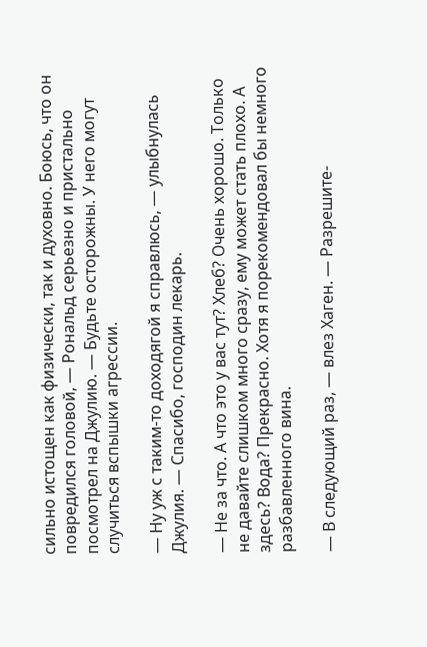сильно истощен как физически, так и духовно. Боюсь, что он повредился головой, — Рональд серьезно и пристально посмотрел на Джулию. — Будьте осторожны. У него могут случиться вспышки агрессии.

— Ну уж с таким-то доходягой я справлюсь, — улыбнулась Джулия. — Спасибо, господин лекарь.

— Не за что. А что это у вас тут? Хлеб? Очень хорошо. Только не давайте слишком много сразу, ему может стать плохо. А здесь? Вода? Прекрасно. Хотя я порекомендовал бы немного разбавленного вина.

— В следующий раз, — влез Хаген. — Разрешите-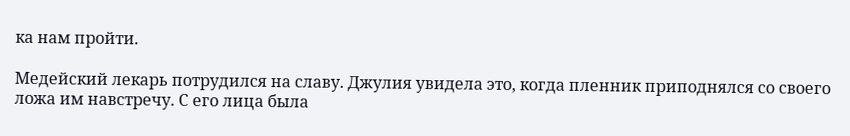ка нам пройти.

Медейский лекарь потрудился на славу. Джулия увидела это, когда пленник приподнялся со своего ложа им навстречу. С его лица была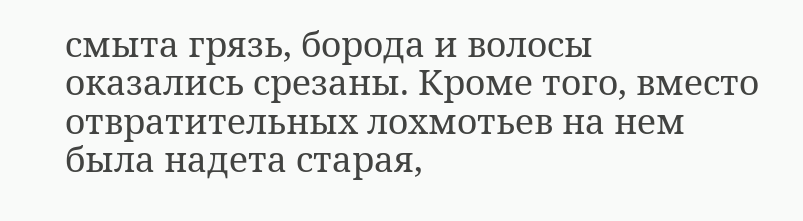смыта грязь, борода и волосы оказались срезаны. Кроме того, вместо отвратительных лохмотьев на нем была надета старая,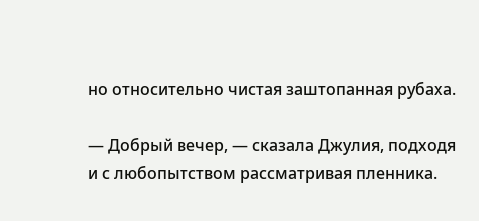но относительно чистая заштопанная рубаха.

— Добрый вечер, — сказала Джулия, подходя и с любопытством рассматривая пленника.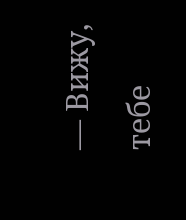— Вижу, тебе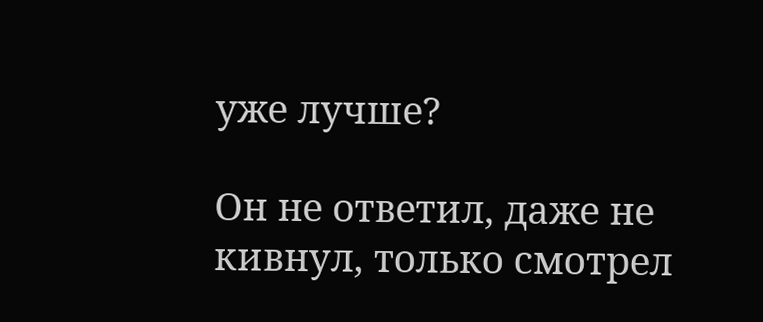уже лучше?

Он не ответил, даже не кивнул, только смотрел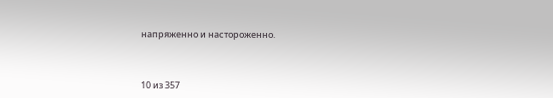напряженно и настороженно.



10 из 357